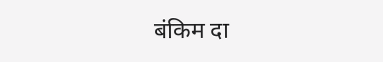बंकिम दा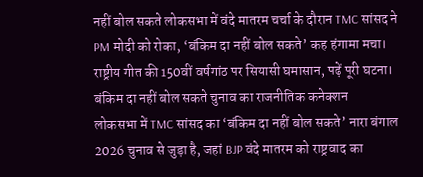नहीं बोल सकते लोकसभा में वंदे मातरम चर्चा के दौरान TMC सांसद ने PM मोदी को रोका, ‘बंकिम दा नहीं बोल सकते’ कह हंगामा मचा। राष्ट्रीय गीत की 150वीं वर्षगांठ पर सियासी घमासान, पढ़ें पूरी घटना।
बंकिम दा नहीं बोल सकते चुनाव का राजनीतिक कनेक्शन
लोकसभा में TMC सांसद का ‘बंकिम दा नहीं बोल सकते’ नारा बंगाल 2026 चुनाव से जुड़ा है, जहां BJP वंदे मातरम को राष्ट्रवाद का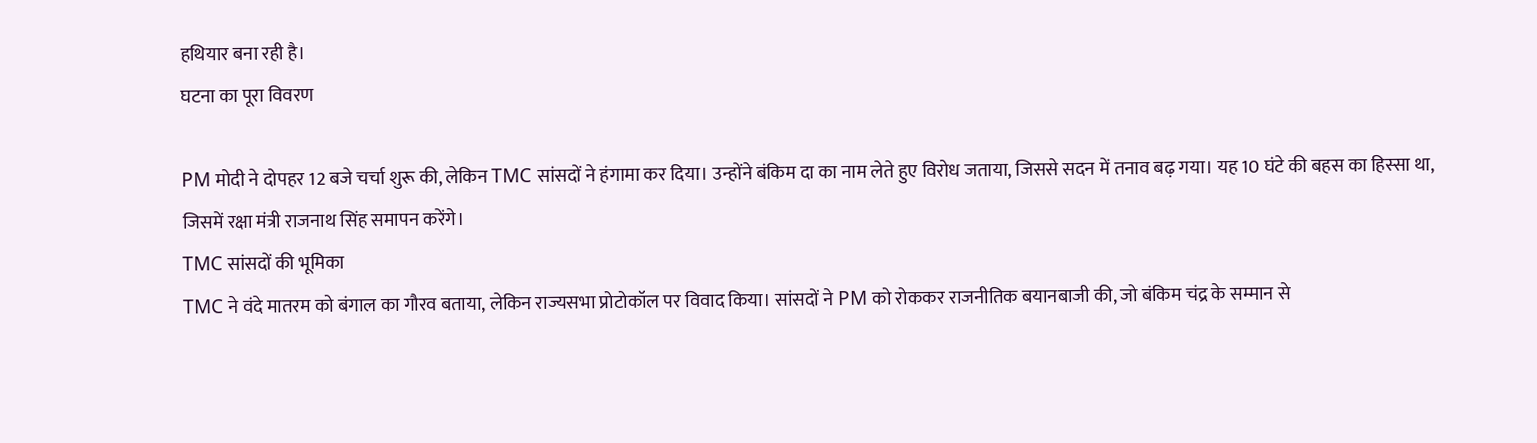हथियार बना रही है।
घटना का पूरा विवरण

PM मोदी ने दोपहर 12 बजे चर्चा शुरू की, लेकिन TMC सांसदों ने हंगामा कर दिया। उन्होंने बंकिम दा का नाम लेते हुए विरोध जताया, जिससे सदन में तनाव बढ़ गया। यह 10 घंटे की बहस का हिस्सा था, जिसमें रक्षा मंत्री राजनाथ सिंह समापन करेंगे।
TMC सांसदों की भूमिका
TMC ने वंदे मातरम को बंगाल का गौरव बताया, लेकिन राज्यसभा प्रोटोकॉल पर विवाद किया। सांसदों ने PM को रोककर राजनीतिक बयानबाजी की, जो बंकिम चंद्र के सम्मान से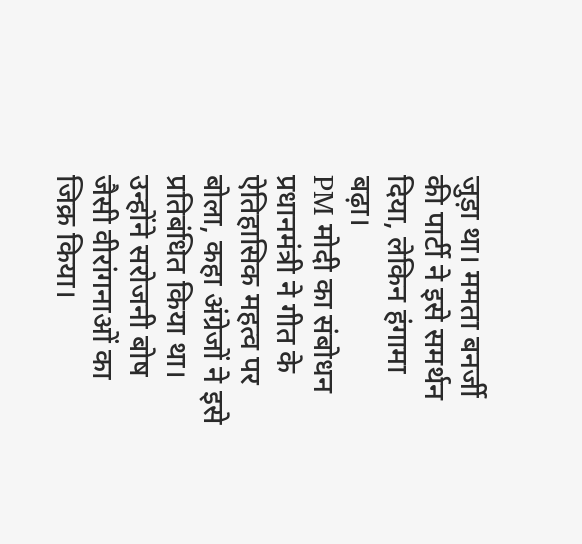जुड़ा था। ममता बनर्जी की पार्टी ने इसे समर्थन दिया, लेकिन हंगामा बढ़ा।
PM मोदी का संबोधन
प्रधानमंत्री ने गीत के ऐतिहासिक महत्व पर बोला, कहा अंग्रेजों ने इसे प्रतिबंधित किया था। उन्होंने सरोजनी बोष जैसी वीरांगनाओं का जिक्र किया।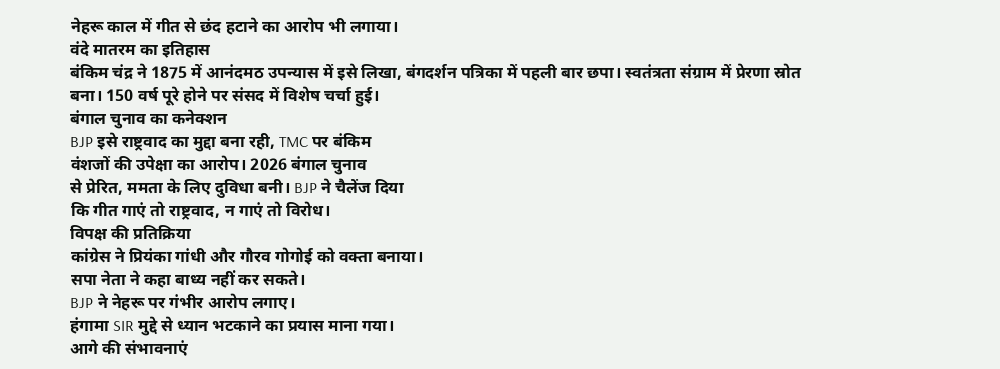नेहरू काल में गीत से छंद हटाने का आरोप भी लगाया।
वंदे मातरम का इतिहास
बंकिम चंद्र ने 1875 में आनंदमठ उपन्यास में इसे लिखा, बंगदर्शन पत्रिका में पहली बार छपा। स्वतंत्रता संग्राम में प्रेरणा स्रोत बना। 150 वर्ष पूरे होने पर संसद में विशेष चर्चा हुई।
बंगाल चुनाव का कनेक्शन
BJP इसे राष्ट्रवाद का मुद्दा बना रही, TMC पर बंकिम
वंशजों की उपेक्षा का आरोप। 2026 बंगाल चुनाव
से प्रेरित, ममता के लिए दुविधा बनी। BJP ने चैलेंज दिया
कि गीत गाएं तो राष्ट्रवाद, न गाएं तो विरोध।
विपक्ष की प्रतिक्रिया
कांग्रेस ने प्रियंका गांधी और गौरव गोगोई को वक्ता बनाया।
सपा नेता ने कहा बाध्य नहीं कर सकते।
BJP ने नेहरू पर गंभीर आरोप लगाए।
हंगामा SIR मुद्दे से ध्यान भटकाने का प्रयास माना गया।
आगे की संभावनाएं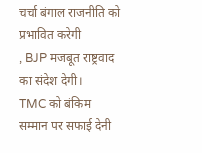चर्चा बंगाल राजनीति को प्रभावित करेगी
, BJP मजबूत राष्ट्रवाद का संदेश देगी।
TMC को बंकिम सम्मान पर सफाई देनी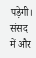पड़ेगी।
संसद में और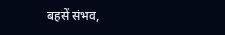बहसें संभव,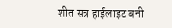शीत सत्र हाईलाइट बनी